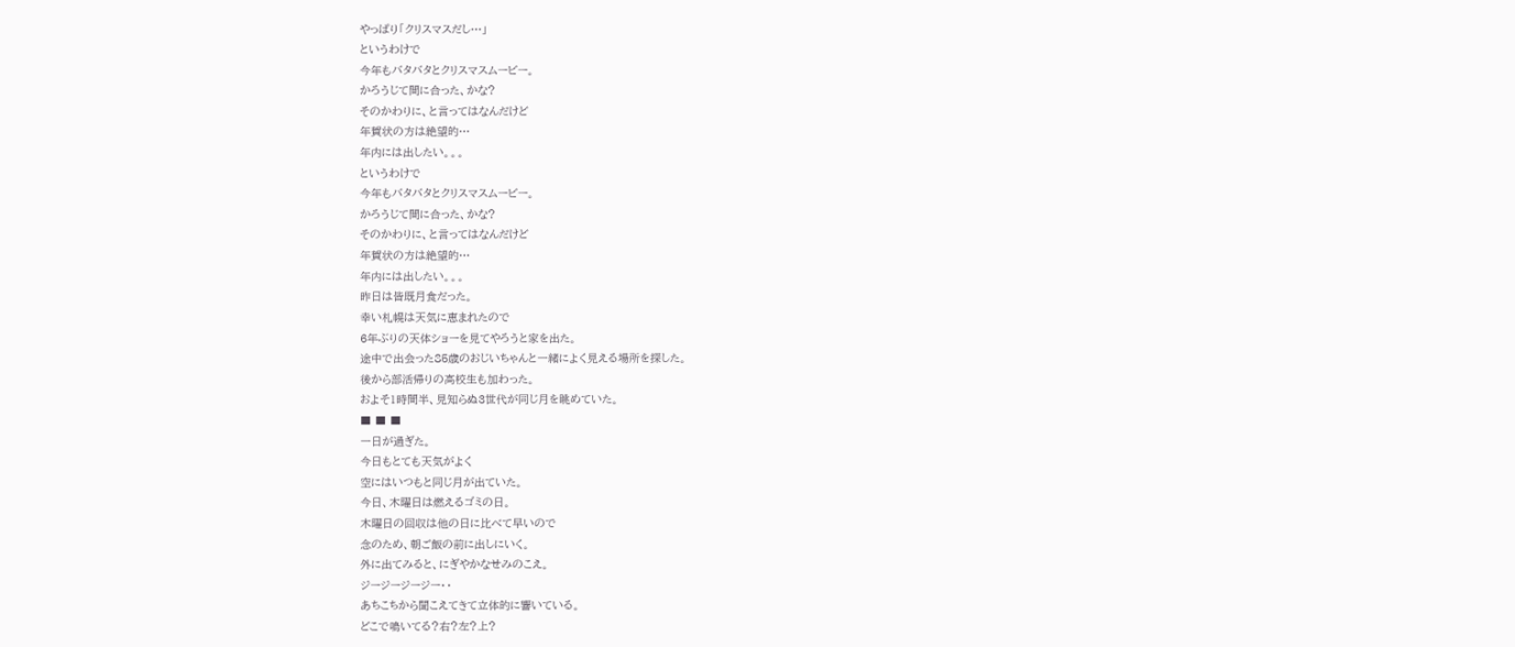やっぱり「クリスマスだし…」
というわけで
今年もバタバタとクリスマスムービー。
かろうじて間に合った、かな?
そのかわりに、と言ってはなんだけど
年賀状の方は絶望的…
年内には出したい。。。
というわけで
今年もバタバタとクリスマスムービー。
かろうじて間に合った、かな?
そのかわりに、と言ってはなんだけど
年賀状の方は絶望的…
年内には出したい。。。
昨日は皆既月食だった。
幸い札幌は天気に恵まれたので
6年ぶりの天体ショーを見てやろうと家を出た。
途中で出会った85歳のおじいちゃんと一緒によく見える場所を探した。
後から部活帰りの高校生も加わった。
およそ1時間半、見知らぬ3世代が同じ月を眺めていた。
■ ■ ■
一日が過ぎた。
今日もとても天気がよく
空にはいつもと同じ月が出ていた。
今日、木曜日は燃えるゴミの日。
木曜日の回収は他の日に比べて早いので
念のため、朝ご飯の前に出しにいく。
外に出てみると、にぎやかなせみのこえ。
ジージージージー・・
あちこちから聞こえてきて立体的に響いている。
どこで鳴いてる?右?左?上?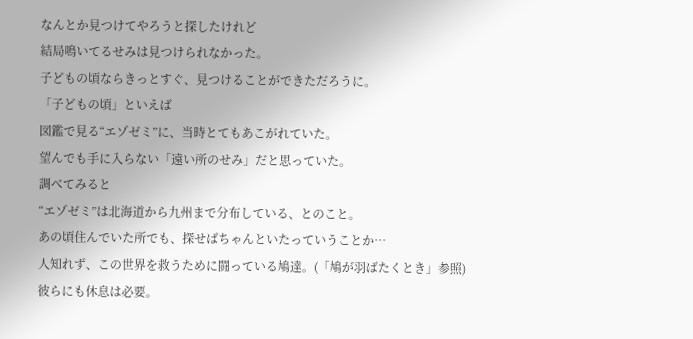なんとか見つけてやろうと探したけれど
結局鳴いてるせみは見つけられなかった。
子どもの頃ならきっとすぐ、見つけることができただろうに。
「子どもの頃」といえば
図鑑で見る“エゾゼミ”に、当時とてもあこがれていた。
望んでも手に入らない「遠い所のせみ」だと思っていた。
調べてみると
“エゾゼミ”は北海道から九州まで分布している、とのこと。
あの頃住んでいた所でも、探せばちゃんといたっていうことか…
人知れず、この世界を救うために闘っている鳩達。(「鳩が羽ばたくとき」参照)
彼らにも休息は必要。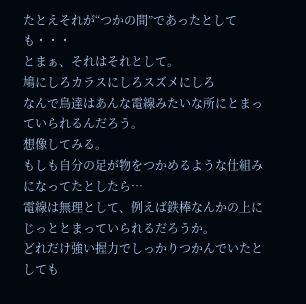たとえそれが“つかの間”であったとしても・・・
とまぁ、それはそれとして。
鳩にしろカラスにしろスズメにしろ
なんで鳥達はあんな電線みたいな所にとまっていられるんだろう。
想像してみる。
もしも自分の足が物をつかめるような仕組みになってたとしたら…
電線は無理として、例えば鉄棒なんかの上にじっととまっていられるだろうか。
どれだけ強い握力でしっかりつかんでいたとしても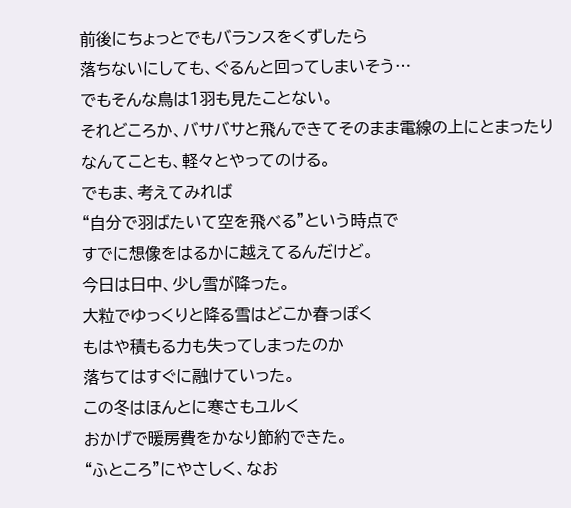前後にちょっとでもバランスをくずしたら
落ちないにしても、ぐるんと回ってしまいそう…
でもそんな鳥は1羽も見たことない。
それどころか、バサバサと飛んできてそのまま電線の上にとまったり
なんてことも、軽々とやってのける。
でもま、考えてみれば
“自分で羽ばたいて空を飛べる”という時点で
すでに想像をはるかに越えてるんだけど。
今日は日中、少し雪が降った。
大粒でゆっくりと降る雪はどこか春っぽく
もはや積もる力も失ってしまったのか
落ちてはすぐに融けていった。
この冬はほんとに寒さもユルく
おかげで暖房費をかなり節約できた。
“ふところ”にやさしく、なお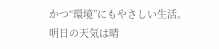かつ“環境”にもやさしい生活。
明日の天気は晴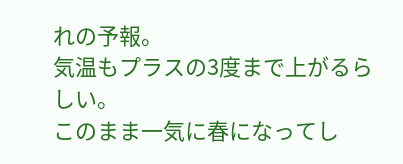れの予報。
気温もプラスの3度まで上がるらしい。
このまま一気に春になってし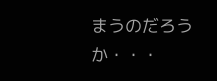まうのだろうか・・・